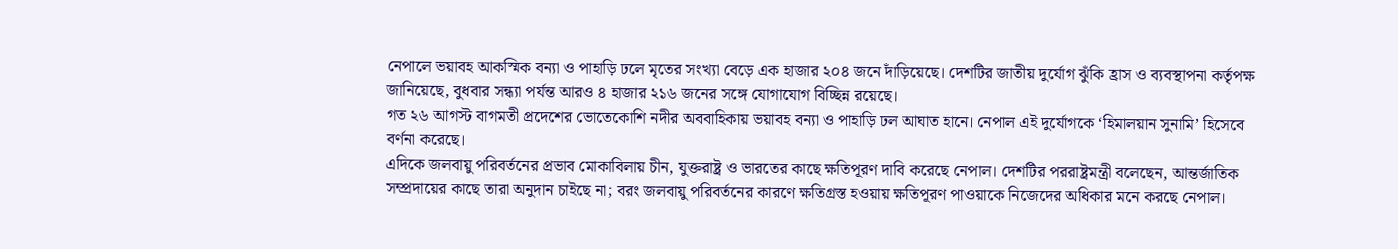নেপালে ভয়াবহ আকস্মিক বন্যা ও পাহাড়ি ঢলে মৃতের সংখ্যা বেড়ে এক হাজার ২০৪ জনে দাঁড়িয়েছে। দেশটির জাতীয় দুর্যোগ ঝুঁকি হ্রাস ও ব্যবস্থাপনা কর্তৃপক্ষ জানিয়েছে, বুধবার সন্ধ্যা পর্যন্ত আরও ৪ হাজার ২১৬ জনের সঙ্গে যোগাযোগ বিচ্ছিন্ন রয়েছে।
গত ২৬ আগস্ট বাগমতী প্রদেশের ভোতেকোশি নদীর অববাহিকায় ভয়াবহ বন্যা ও পাহাড়ি ঢল আঘাত হানে। নেপাল এই দুর্যোগকে ‘হিমালয়ান সুনামি’ হিসেবে বর্ণনা করেছে।
এদিকে জলবায়ু পরিবর্তনের প্রভাব মোকাবিলায় চীন, যুক্তরাষ্ট্র ও ভারতের কাছে ক্ষতিপূরণ দাবি করেছে নেপাল। দেশটির পররাষ্ট্রমন্ত্রী বলেছেন, আন্তর্জাতিক সম্প্রদায়ের কাছে তারা অনুদান চাইছে না; বরং জলবায়ু পরিবর্তনের কারণে ক্ষতিগ্রস্ত হওয়ায় ক্ষতিপূরণ পাওয়াকে নিজেদের অধিকার মনে করছে নেপাল।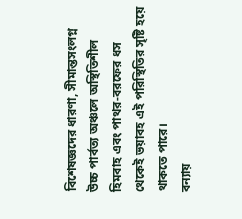বিশেষজ্ঞদের ধারণা, সীমান্তসংলগ্ন উচ্চ পার্বত্য অঞ্চলে অস্থিতিশীল হিমবাহ এবং পাথর-বরফের ধস থেকেই ভয়াবহ এই পরিস্থিতির সৃষ্টি হয়ে থাকতে পারে।
বন্যায়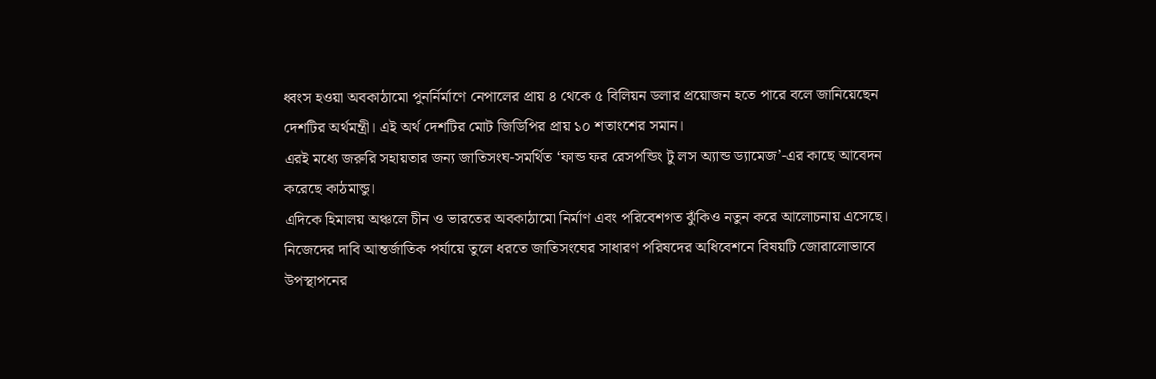ধ্বংস হওয়া অবকাঠামো পুনর্নির্মাণে নেপালের প্রায় ৪ থেকে ৫ বিলিয়ন ডলার প্রয়োজন হতে পারে বলে জানিয়েছেন দেশটির অর্থমন্ত্রী। এই অর্থ দেশটির মোট জিডিপির প্রায় ১০ শতাংশের সমান।
এরই মধ্যে জরুরি সহায়তার জন্য জাতিসংঘ-সমর্থিত ‘ফান্ড ফর রেসপন্ডিং টু লস অ্যান্ড ড্যামেজ’-এর কাছে আবেদন করেছে কাঠমান্ডু।
এদিকে হিমালয় অঞ্চলে চীন ও ভারতের অবকাঠামো নির্মাণ এবং পরিবেশগত ঝুঁকিও নতুন করে আলোচনায় এসেছে। নিজেদের দাবি আন্তর্জাতিক পর্যায়ে তুলে ধরতে জাতিসংঘের সাধারণ পরিষদের অধিবেশনে বিষয়টি জোরালোভাবে উপস্থাপনের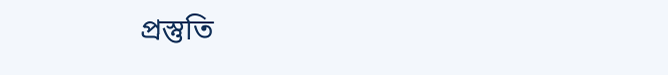প্রস্তুতি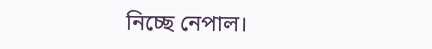নিচ্ছে নেপাল।